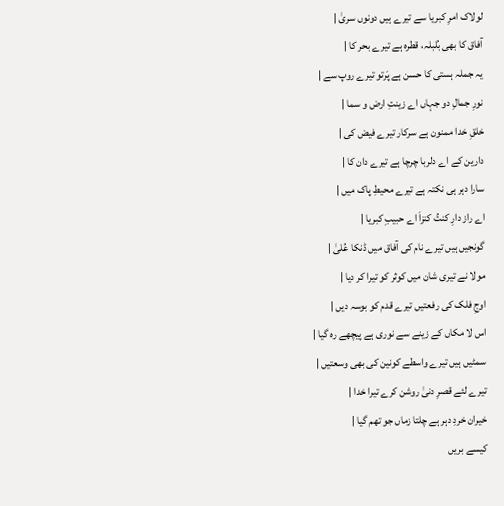لولاک امرِ کبریا سے تیرے ہیں دونوں سریٰ |
آفاق کا بھی بُلبلہ، قطرہ ہے تیرے بحر کا |
یہ جملہ ہستی کا حسن ہے پَرتو تیرے روپ سے |
نورِ جمالِ دو جہاں اے زینتِ ارض و سما |
خلقِ خدا ممنون ہے سرکار تیرے فیض کی |
دارین کے اے دلربا چرچا ہے تیرے دان کا |
سارا دہر ہی نکتہ ہے تیرے محیطِ پاک میں |
اے راز دارِ کنتُ کنزاَ اے حبیبِ کبریا |
گونجیں ہیں تیرے نام کی آفاق میں ڈنکا عُلیٰ |
مولا نے تیری شان میں کوثر کو تیرا کر دیا |
اوجِ فلک کی رفعتیں تیرے قدم کو بوسہ دیں |
اس لا مکاں کے زینے سے نوری ہے پیچھے رہ گیا |
سمٹیں ہیں تیرے واسطے کونین کی بھی وسعتیں |
تیرے لئے قصرِ دنیٰ روشن کرے تیرا خدا |
خیران خردِ دہر ہے چلتا زماں جو تھم گیا |
کیسے بریں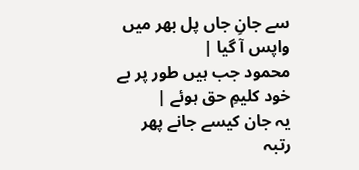سے جانِ جاں پل بھر میں واپس آ گیا |
محمود جب ہیں طور پر بے خود کلیمِ حق ہوئے |
یہ جان کیسے جانے پھر رتبہ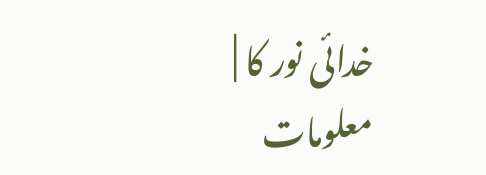خدائی نور کا |
معلومات